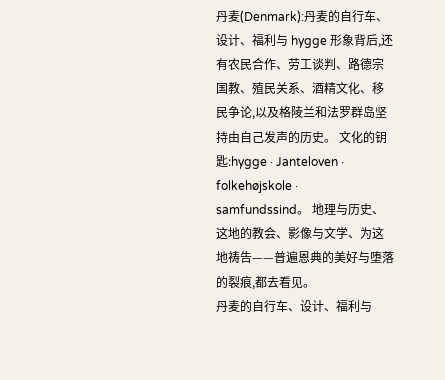丹麦(Denmark):丹麦的自行车、设计、福利与 hygge 形象背后,还有农民合作、劳工谈判、路德宗国教、殖民关系、酒精文化、移民争论,以及格陵兰和法罗群岛坚持由自己发声的历史。 文化的钥匙:hygge · Janteloven · folkehøjskole · samfundssind。 地理与历史、这地的教会、影像与文学、为这地祷告——普遍恩典的美好与堕落的裂痕,都去看见。
丹麦的自行车、设计、福利与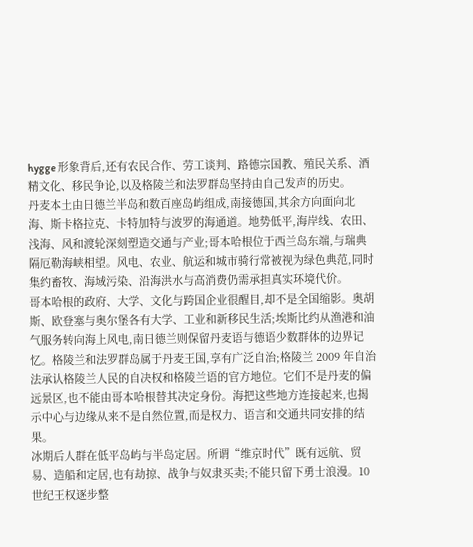hygge 形象背后,还有农民合作、劳工谈判、路德宗国教、殖民关系、酒精文化、移民争论,以及格陵兰和法罗群岛坚持由自己发声的历史。
丹麦本土由日德兰半岛和数百座岛屿组成,南接德国,其余方向面向北海、斯卡格拉克、卡特加特与波罗的海通道。地势低平,海岸线、农田、浅海、风和渡轮深刻塑造交通与产业;哥本哈根位于西兰岛东端,与瑞典隔厄勒海峡相望。风电、农业、航运和城市骑行常被视为绿色典范,同时集约畜牧、海域污染、沿海洪水与高消费仍需承担真实环境代价。
哥本哈根的政府、大学、文化与跨国企业很醒目,却不是全国缩影。奥胡斯、欧登塞与奥尔堡各有大学、工业和新移民生活;埃斯比约从渔港和油气服务转向海上风电,南日德兰则保留丹麦语与德语少数群体的边界记忆。格陵兰和法罗群岛属于丹麦王国,享有广泛自治;格陵兰 2009 年自治法承认格陵兰人民的自决权和格陵兰语的官方地位。它们不是丹麦的偏远景区,也不能由哥本哈根替其决定身份。海把这些地方连接起来,也揭示中心与边缘从来不是自然位置,而是权力、语言和交通共同安排的结果。
冰期后人群在低平岛屿与半岛定居。所谓“维京时代”既有远航、贸易、造船和定居,也有劫掠、战争与奴隶买卖;不能只留下勇士浪漫。10 世纪王权逐步整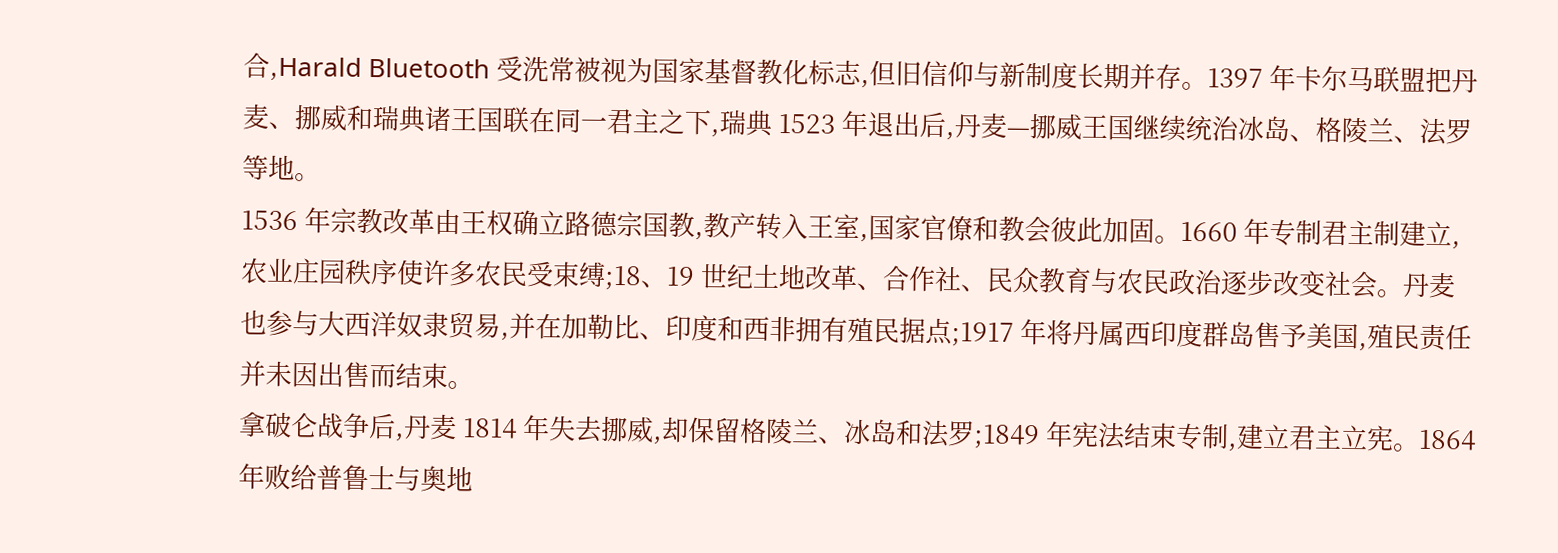合,Harald Bluetooth 受洗常被视为国家基督教化标志,但旧信仰与新制度长期并存。1397 年卡尔马联盟把丹麦、挪威和瑞典诸王国联在同一君主之下,瑞典 1523 年退出后,丹麦—挪威王国继续统治冰岛、格陵兰、法罗等地。
1536 年宗教改革由王权确立路德宗国教,教产转入王室,国家官僚和教会彼此加固。1660 年专制君主制建立,农业庄园秩序使许多农民受束缚;18、19 世纪土地改革、合作社、民众教育与农民政治逐步改变社会。丹麦也参与大西洋奴隶贸易,并在加勒比、印度和西非拥有殖民据点;1917 年将丹属西印度群岛售予美国,殖民责任并未因出售而结束。
拿破仑战争后,丹麦 1814 年失去挪威,却保留格陵兰、冰岛和法罗;1849 年宪法结束专制,建立君主立宪。1864 年败给普鲁士与奥地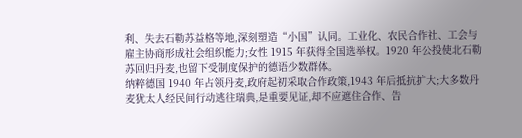利、失去石勒苏益格等地,深刻塑造“小国”认同。工业化、农民合作社、工会与雇主协商形成社会组织能力;女性 1915 年获得全国选举权。1920 年公投使北石勒苏回归丹麦,也留下受制度保护的德语少数群体。
纳粹德国 1940 年占领丹麦,政府起初采取合作政策,1943 年后抵抗扩大;大多数丹麦犹太人经民间行动逃往瑞典,是重要见证,却不应遮住合作、告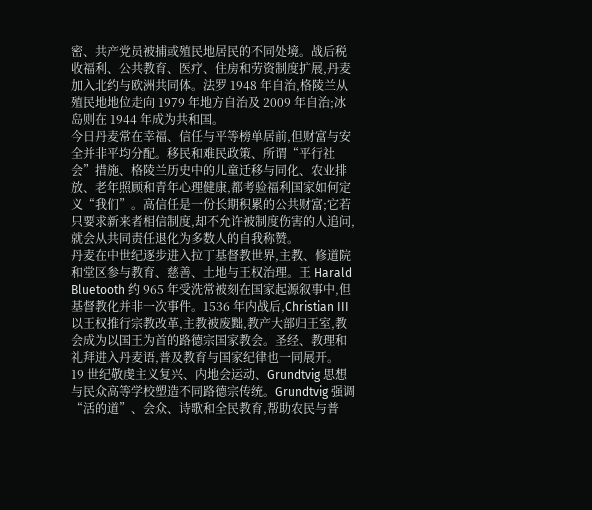密、共产党员被捕或殖民地居民的不同处境。战后税收福利、公共教育、医疗、住房和劳资制度扩展,丹麦加入北约与欧洲共同体。法罗 1948 年自治,格陵兰从殖民地地位走向 1979 年地方自治及 2009 年自治;冰岛则在 1944 年成为共和国。
今日丹麦常在幸福、信任与平等榜单居前,但财富与安全并非平均分配。移民和难民政策、所谓“平行社会”措施、格陵兰历史中的儿童迁移与同化、农业排放、老年照顾和青年心理健康,都考验福利国家如何定义“我们”。高信任是一份长期积累的公共财富;它若只要求新来者相信制度,却不允许被制度伤害的人追问,就会从共同责任退化为多数人的自我称赞。
丹麦在中世纪逐步进入拉丁基督教世界,主教、修道院和堂区参与教育、慈善、土地与王权治理。王 Harald Bluetooth 约 965 年受洗常被刻在国家起源叙事中,但基督教化并非一次事件。1536 年内战后,Christian III 以王权推行宗教改革,主教被废黜,教产大部归王室,教会成为以国王为首的路德宗国家教会。圣经、教理和礼拜进入丹麦语,普及教育与国家纪律也一同展开。
19 世纪敬虔主义复兴、内地会运动、Grundtvig 思想与民众高等学校塑造不同路德宗传统。Grundtvig 强调“活的道”、会众、诗歌和全民教育,帮助农民与普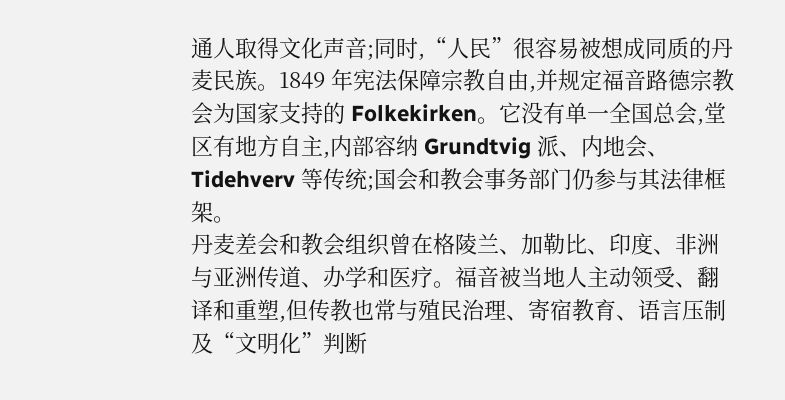通人取得文化声音;同时,“人民”很容易被想成同质的丹麦民族。1849 年宪法保障宗教自由,并规定福音路德宗教会为国家支持的 Folkekirken。它没有单一全国总会,堂区有地方自主,内部容纳 Grundtvig 派、内地会、Tidehverv 等传统;国会和教会事务部门仍参与其法律框架。
丹麦差会和教会组织曾在格陵兰、加勒比、印度、非洲与亚洲传道、办学和医疗。福音被当地人主动领受、翻译和重塑,但传教也常与殖民治理、寄宿教育、语言压制及“文明化”判断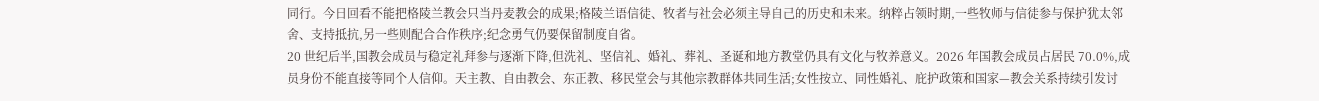同行。今日回看不能把格陵兰教会只当丹麦教会的成果;格陵兰语信徒、牧者与社会必须主导自己的历史和未来。纳粹占领时期,一些牧师与信徒参与保护犹太邻舍、支持抵抗,另一些则配合合作秩序;纪念勇气仍要保留制度自省。
20 世纪后半,国教会成员与稳定礼拜参与逐渐下降,但洗礼、坚信礼、婚礼、葬礼、圣诞和地方教堂仍具有文化与牧养意义。2026 年国教会成员占居民 70.0%,成员身份不能直接等同个人信仰。天主教、自由教会、东正教、移民堂会与其他宗教群体共同生活;女性按立、同性婚礼、庇护政策和国家—教会关系持续引发讨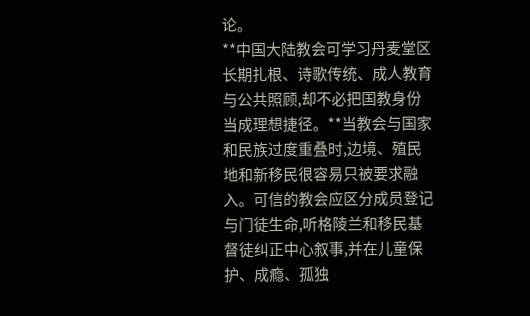论。
**中国大陆教会可学习丹麦堂区长期扎根、诗歌传统、成人教育与公共照顾,却不必把国教身份当成理想捷径。**当教会与国家和民族过度重叠时,边境、殖民地和新移民很容易只被要求融入。可信的教会应区分成员登记与门徒生命,听格陵兰和移民基督徒纠正中心叙事,并在儿童保护、成瘾、孤独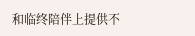和临终陪伴上提供不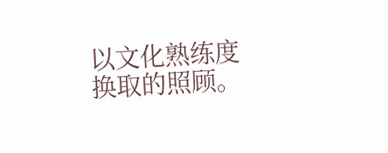以文化熟练度换取的照顾。